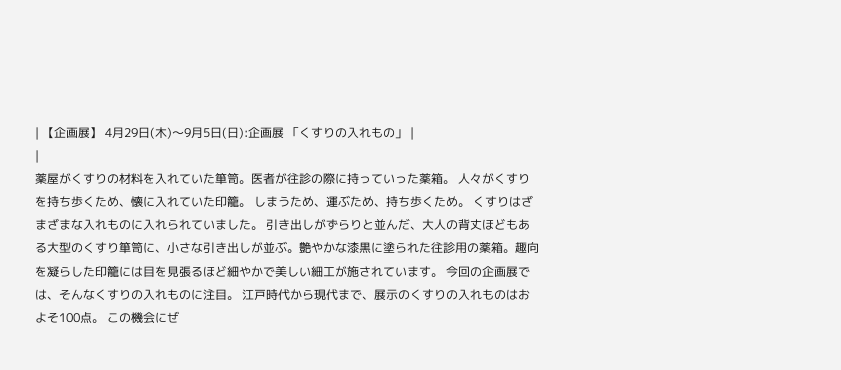| 【企画展】 4月29日(木)〜9月5日(日):企画展 「くすりの入れもの」 |
|
薬屋がくすりの材料を入れていた箪笥。医者が往診の際に持っていった薬箱。 人々がくすりを持ち歩くため、懐に入れていた印籠。 しまうため、運ぶため、持ち歩くため。 くすりはざまざまな入れものに入れられていました。 引き出しがずらりと並んだ、大人の背丈ほどもある大型のくすり箪笥に、小さな引き出しが並ぶ。艶やかな漆黒に塗られた往診用の薬箱。趣向を凝らした印籠には目を見張るほど細やかで美しい細工が施されています。 今回の企画展では、そんなくすりの入れものに注目。 江戸時代から現代まで、展示のくすりの入れものはおよそ100点。 この機会にぜ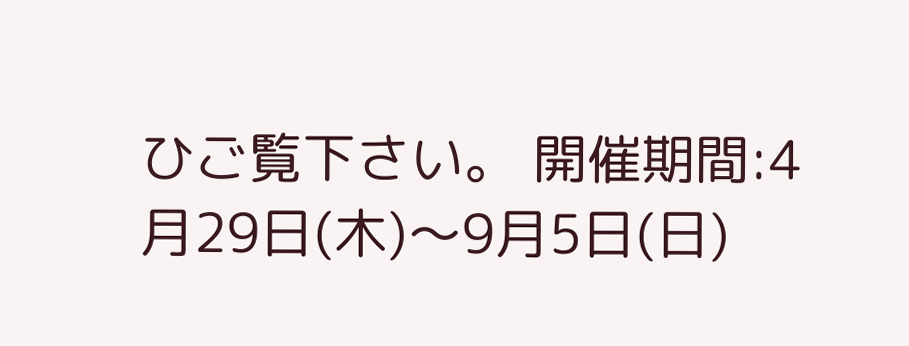ひご覧下さい。 開催期間:4月29日(木)〜9月5日(日)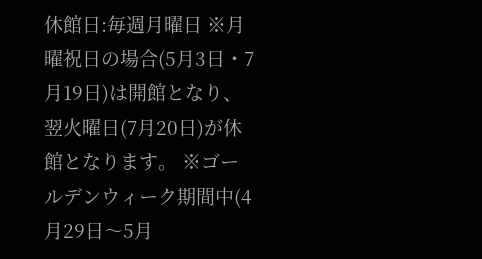休館日:毎週月曜日 ※月曜祝日の場合(5月3日・7月19日)は開館となり、翌火曜日(7月20日)が休館となります。 ※ゴールデンウィーク期間中(4月29日〜5月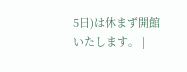5日)は休まず開館いたします。 |